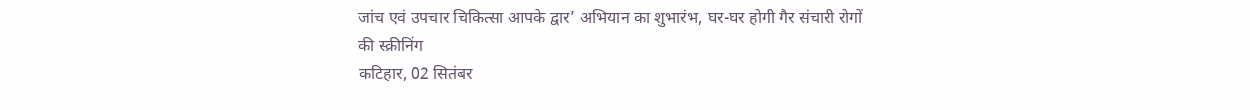जांच एवं उपचार चिकित्सा आपके द्वार’ अभियान का शुभारंभ, घर-घर होगी गैर संचारी रोगों की स्क्रीनिंग
कटिहार, 02 सितंबर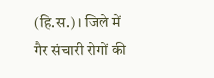(हि.स.)। जिले में गैर संचारी रोगों की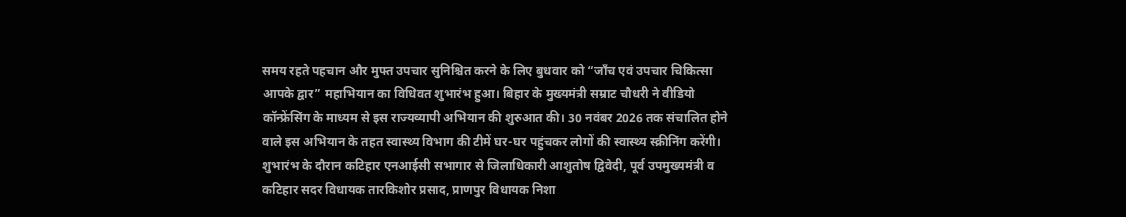समय रहते पहचान और मुफ्त उपचार सुनिश्चित करने के लिए बुधवार को “जाँच एवं उपचार चिकित्सा आपके द्वार” महाभियान का विधिवत शुभारंभ हुआ। बिहार के मुख्यमंत्री सम्राट चौधरी ने वीडियो कॉन्फ्रेंसिंग के माध्यम से इस राज्यव्यापी अभियान की शुरुआत की। 30 नवंबर 2026 तक संचालित होने वाले इस अभियान के तहत स्वास्थ्य विभाग की टीमें घर-घर पहुंचकर लोगों की स्वास्थ्य स्क्रीनिंग करेंगी।
शुभारंभ के दौरान कटिहार एनआईसी सभागार से जिलाधिकारी आशुतोष द्विवेदी, पूर्व उपमुख्यमंत्री व कटिहार सदर विधायक तारकिशोर प्रसाद, प्राणपुर विधायक निशा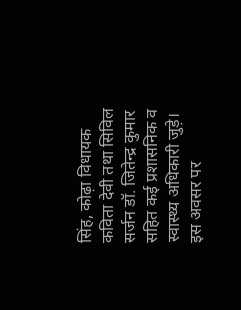सिंह, कोढ़ा विधायक कविता देवी तथा सिविल सर्जन डॉ. जितेन्द्र कुमार सहित कई प्रशासनिक व स्वास्थ्य अधिकारी जुड़े। इस अवसर पर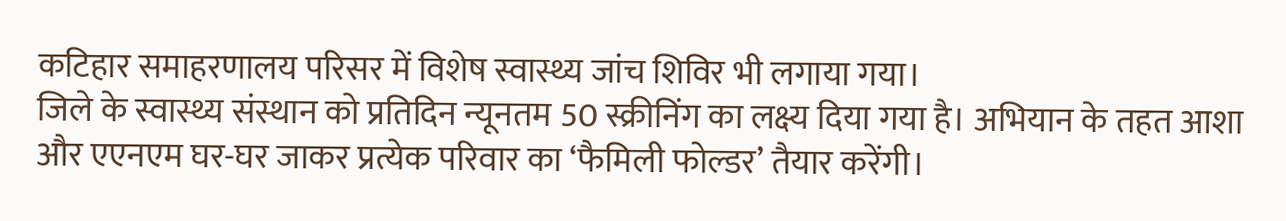कटिहार समाहरणालय परिसर में विशेष स्वास्थ्य जांच शिविर भी लगाया गया।
जिले के स्वास्थ्य संस्थान को प्रतिदिन न्यूनतम 50 स्क्रीनिंग का लक्ष्य दिया गया है। अभियान के तहत आशा और एएनएम घर-घर जाकर प्रत्येक परिवार का ‘फैमिली फोल्डर’ तैयार करेंगी।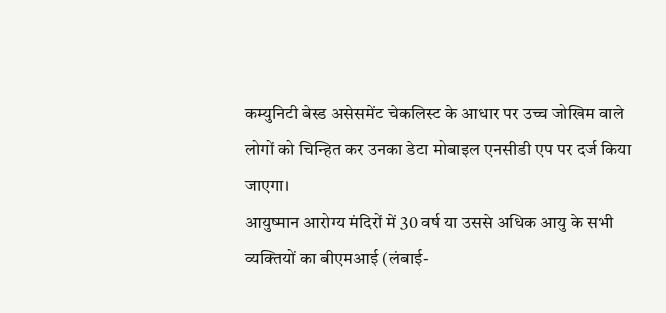कम्युनिटी बेस्ड असेसमेंट चेकलिस्ट के आधार पर उच्च जोखिम वाले लोगों को चिन्हित कर उनका डेटा मोबाइल एनसीडी एप पर दर्ज किया जाएगा।
आयुष्मान आरोग्य मंदिरों में 30 वर्ष या उससे अधिक आयु के सभी व्यक्तियों का बीएमआई (लंबाई-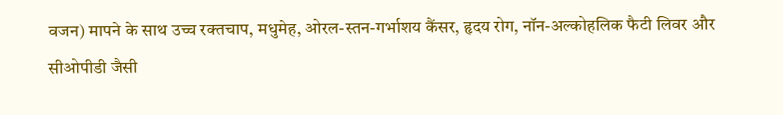वजन) मापने के साथ उच्च रक्तचाप, मधुमेह, ओरल-स्तन-गर्भाशय कैंसर, हृदय रोग, नॉन-अल्कोहलिक फैटी लिवर और सीओपीडी जैसी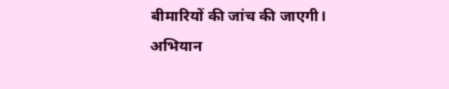बीमारियों की जांच की जाएगी।
अभियान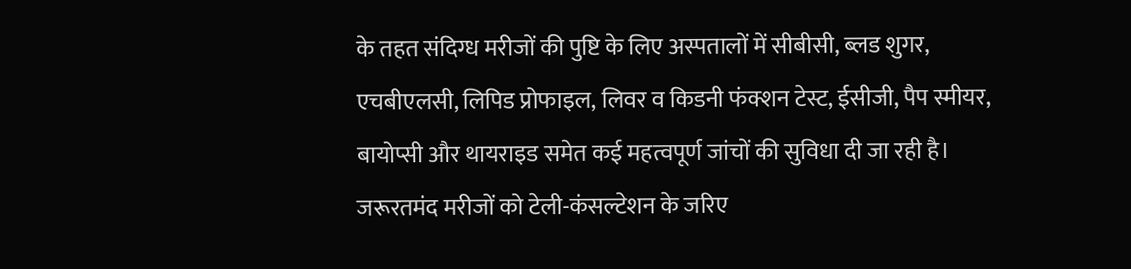के तहत संदिग्ध मरीजों की पुष्टि के लिए अस्पतालों में सीबीसी, ब्लड शुगर, एचबीएलसी, लिपिड प्रोफाइल, लिवर व किडनी फंक्शन टेस्ट, ईसीजी, पैप स्मीयर, बायोप्सी और थायराइड समेत कई महत्वपूर्ण जांचों की सुविधा दी जा रही है। जरूरतमंद मरीजों को टेली-कंसल्टेशन के जरिए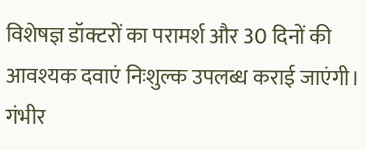विशेषज्ञ डॉक्टरों का परामर्श और 30 दिनों की आवश्यक दवाएं निःशुल्क उपलब्ध कराई जाएंगी। गंभीर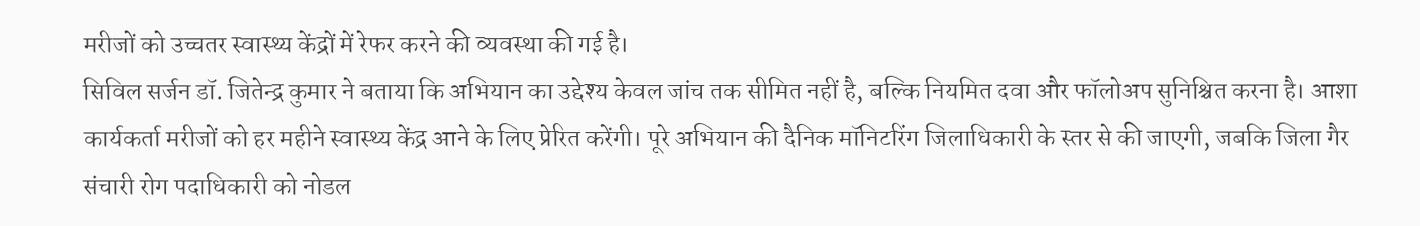मरीजों को उच्चतर स्वास्थ्य केंद्रों में रेफर करने की व्यवस्था की गई है।
सिविल सर्जन डॉ. जितेन्द्र कुमार ने बताया कि अभियान का उद्देश्य केवल जांच तक सीमित नहीं है, बल्कि नियमित दवा और फॉलोअप सुनिश्चित करना है। आशा कार्यकर्ता मरीजों को हर महीने स्वास्थ्य केंद्र आने के लिए प्रेरित करेंगी। पूरे अभियान की दैनिक मॉनिटरिंग जिलाधिकारी के स्तर से की जाएगी, जबकि जिला गैर संचारी रोग पदाधिकारी को नोडल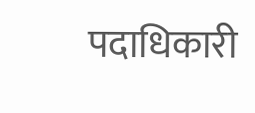पदाधिकारी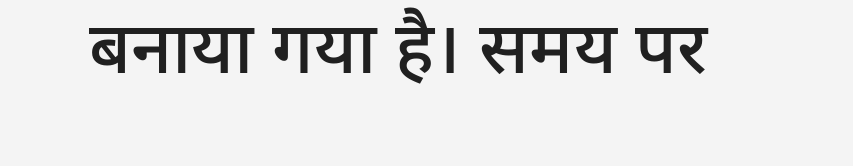बनाया गया है। समय पर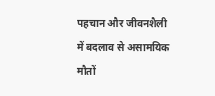पहचान और जीवनशैली में बदलाव से असामयिक मौतों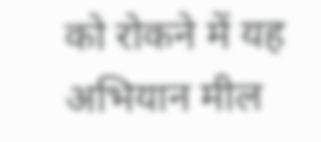को रोकने में यह अभियान मील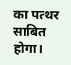का पत्थर साबित होगा।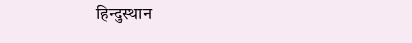हिन्दुस्थान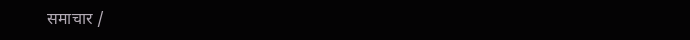समाचार /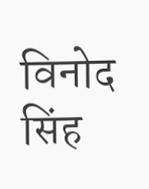विनोद सिंह